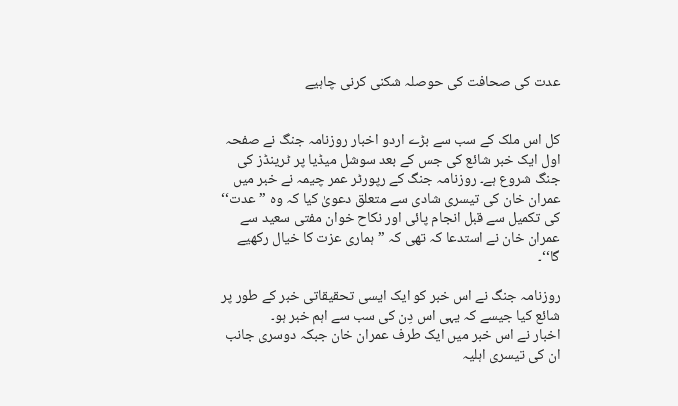عدت کی صحافت کی حوصلہ شکنی کرنی چاہیے


کل اس ملک کے سب سے بڑے اردو اخبار روزنامہ جنگ نے صفحہ اول ایک خبر شائع کی جس کے بعد سوشل میڈیا پر ٹرینڈز کی جنگ شروع ہے۔ روزنامہ جنگ کے رپورٹر عمر چیمہ نے خبر میں عمران خان کی تیسری شادی سے متعلق دعویٰ کیا کہ وہ ”عدت‘‘ کی تکمیل سے قبل انجام پائی اور نکاح خوان مفتی سعید سے عمران خان نے استدعا کہ تھی کہ ”ہماری عزت کا خیال رکھیے گا‘‘۔

روزنامہ جنگ نے اس خبر کو ایک ایسی تحقیقاتی خبر کے طور پر شائع کیا جیسے کہ یہی اس دِن کی سب سے اہم خبر ہو۔
اخبار نے اس خبر میں ایک طرف عمران خان جبکہ دوسری جانب ان کی تیسری اہلیہ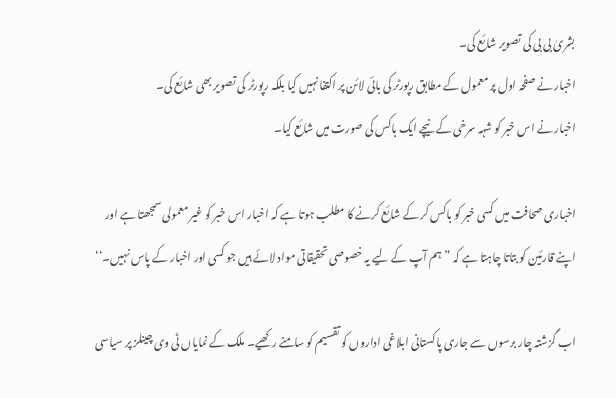بشریٰ بی بی کی تصویر شائع کی۔
اخبار نے صفحہ اول پر معمول کے مطابق رپورٹر کی بائی لائن پر اکتفا نہیں کیا بلکہ رپورٹر کی تصویر بھی شائع کی۔
اخبار نے اس خبر کو شہہ سرخی کے نیچے ایک باکس کی صورت میں شائع کیا۔

اخباری صحافت میں کسی خبر کو باکس کر کے شائع کرنے کا مطلب ہوتا ہے کہ اخبار اس خبر کو غیر معمولی سمجھتا ہے اور اپنے قارئین کو بتاتا چاہتا ہے کہ ”ہم آپ کے لیے یہ خصوصی تحقیقاتی مواد لائے ہیں جو کسی اور اخبار کے پاس نہیں۔‘‘

اب گزشتہ چار برسوں سے جاری پاکستانی ابلاغی اداروں کو تقسیم کو سامنے رکھیے۔ ملک کے نمایاں ٹی وی چینلز پر سیاسی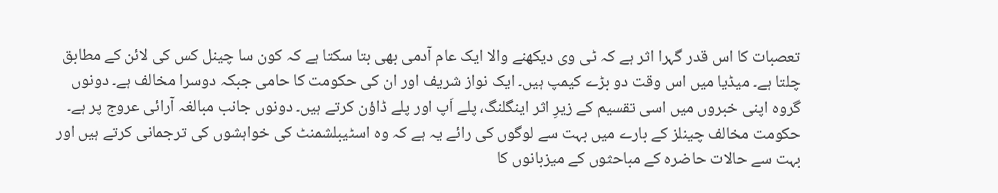تعصبات کا اس قدر گہرا اثر ہے کہ ٹی وی دیکھنے والا ایک عام آدمی بھی بتا سکتا ہے کہ کون سا چینل کس کی لائن کے مطابق چلتا ہے۔ میڈیا میں اس وقت دو بڑے کیمپ ہیں۔ ایک نواز شریف اور ان کی حکومت کا حامی جبکہ دوسرا مخالف ہے۔ دونوں گروہ اپنی خبروں میں اسی تقسیم کے زیرِ اثر اینگلنگ، پلے اَپ اور پلے ڈاؤن کرتے ہیں۔ دونوں جانب مبالغہ آرائی عروج پر ہے۔ حکومت مخالف چینلز کے بارے میں بہت سے لوگوں کی رائے یہ ہے کہ وہ اسٹیبلشمنٹ کی خواہشوں کی ترجمانی کرتے ہیں اور بہت سے حالات حاضرہ کے مباحثوں کے میزبانوں کا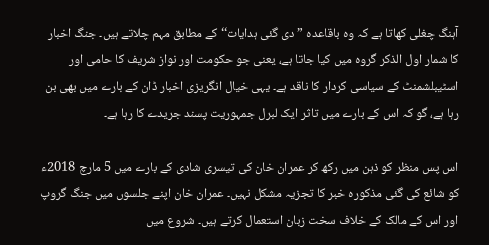آہنگ چغلی کھاتا ہے کہ وہ باقاعدہ ”دی گئی ہدایات‘‘ کے مطابق مہم چلاتے ہیں۔ جنگ اخبار کا شمار اول الذکر گروہ میں کیا جاتا ہے، یعنی جو حکومت اور نواز شریف کا حامی اور اسٹیبلشمنٹ کے سیاسی کردار کا ناقد ہے۔ یہی خیال انگریزی اخبار ڈان کے بارے میں بھی بن رہا ہے، گو کہ اس کے بارے میں تاثر ایک لبرل جمہوریت پسند جریدے کا رہا ہے۔

اس پس منظر کو ذہن میں رکھ کر عمران خان کی تیسری شادی کے بارے میں 5 مارچ 2018ء کو شائع کی گئی مذکورہ خبر کا تجزیہ مشکل نہیں۔ عمران خان اپنے جلسوں میں جنگ گروپ اور اس کے مالک کے خلاف سخت زبان استعمال کرتے ہیں۔ شروع میں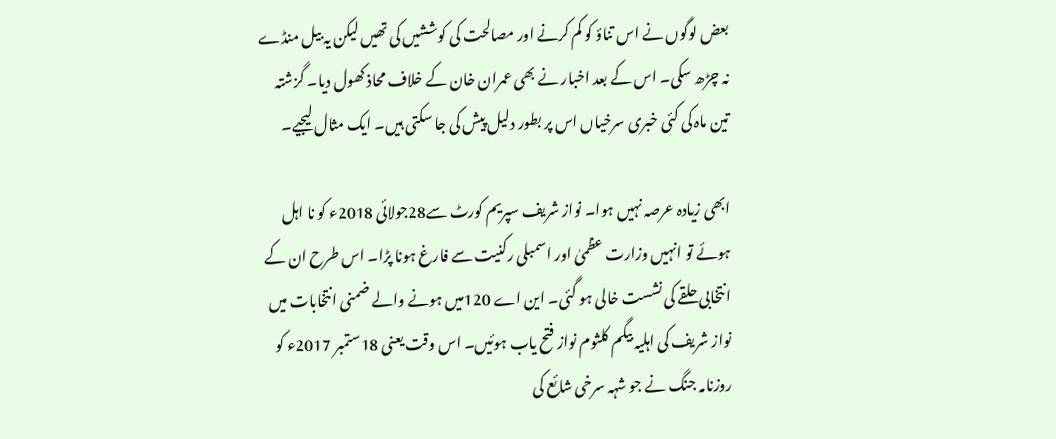بعض لوگوں نے اس تناؤ کو کم کرنے اور مصالحت کی کوششیں کی تھیں لیکن یہ بیل منڈے نہ چڑھ سکی۔ اس کے بعد اخبار نے بھی عمران خان کے خلاف محاذ کھول دیا۔ گزشتہ تین ماہ کی کئی خبری سرخیاں اس پر بطور دلیل پیش کی جا سکتی ہیں۔ ایک مثال لیجیے۔

ابھی زیادہ عرصہ نہیں ہوا۔ نواز شریف سپریم کورٹ سے28جولائی 2018ء کو نا اہل ہوئے تو انہیں وزارت عظمیٰ اور اسمبلی رکنیت سے فارغ ہونا پڑا۔ اس طرح ان کے انتخابی حلقے کی نشست خالی ہو گئی۔ این اے 120میں ہونے والے ضمنی انتخابات میں نواز شریف کی اہلیہ بیگم کلثوم نواز فتح یاب ہوئیں۔ اس وقت یعنی 18ستمبر 2017ء کو روزنامہ جنگ نے جو شہہ سرخی شائع کی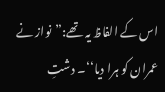اس کے الفاظ یہ تھے:”نواز نے عمران کو ہرا دیا‘‘۔ دشتِ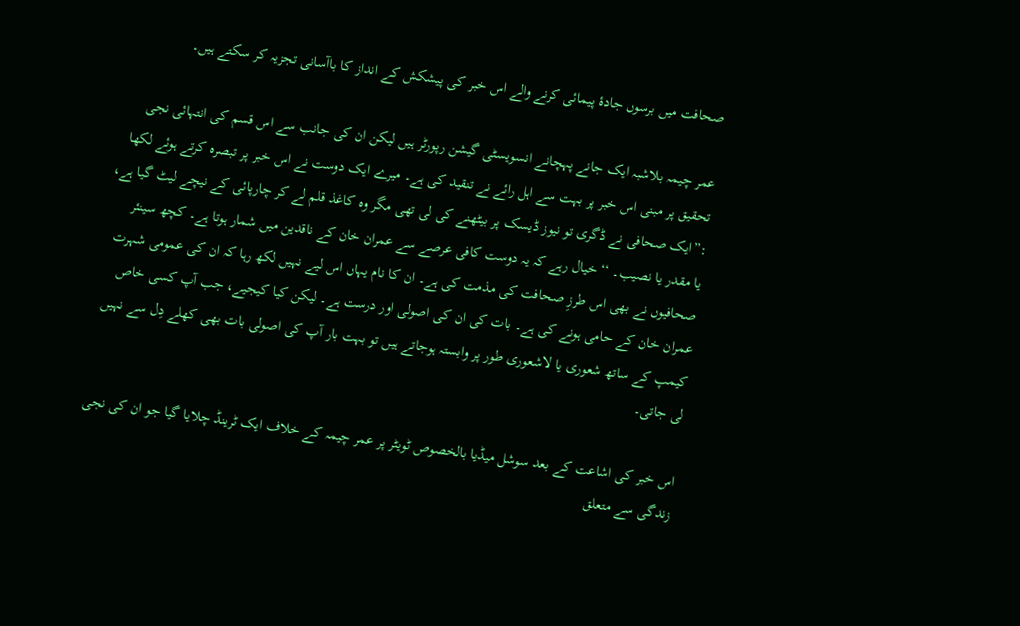صحافت میں برسوں جادۂ پیمائی کرنے والے اس خبر کی پیشکش کے انداز کا باآسانی تجزیہ کر سکتے ہیں۔

عمر چیمہ بلاشبہ ایک جانے پہچانے انسویسٹی گیشن رپورٹر ہیں لیکن ان کی جانب سے اس قسم کی انتہائی نجی تحقیق پر مبنی اس خبر پر بہت سے اہل رائے نے تنقید کی ہے۔ میرے ایک دوست نے اس خبر پر تبصرہ کرتے ہوئے لکھا :”ایک صحافی نے ڈگری تو نیوز ڈیسک پر بیٹھنے کی لی تھی مگر وہ کاغذ قلم لے کر چارپائی کے نیچے لیٹ گیا ہے، یا مقدر یا نصیب۔ ‘‘ خیال رہے کہ یہ دوست کافی عرصے سے عمران خان کے ناقدین میں شمار ہوتا ہے۔ کچھ سینئر صحافیوں نے بھی اس طرزِ صحافت کی مذمت کی ہے۔ ان کا نام یہاں اس لیے نہیں لکھ رہا کہ ان کی عمومی شہرت عمران خان کے حامی ہونے کی ہے۔ بات کی ان کی اصولی اور درست ہے۔ لیکن کیا کیجیے، جب آپ کسی خاص کیمپ کے ساتھ شعوری یا لاشعوری طور پر وابستہ ہوجاتے ہیں تو بہت بار آپ کی اصولی بات بھی کھلے دِل سے نہیں لی جاتی۔

اس خبر کی اشاعت کے بعد سوشل میڈیا بالخصوص ٹویٹر پر عمر چیمہ کے خلاف ایک ٹرینڈ چلایا گیا جو ان کی نجی زندگی سے متعلق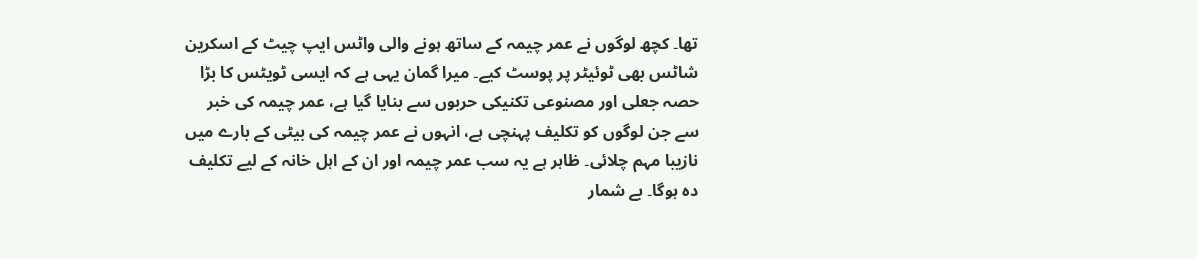تھا۔ کچھ لوگوں نے عمر چیمہ کے ساتھ ہونے والی واٹس ایپ چیٹ کے اسکرین شاٹس بھی ٹوئیٹر پر پوسٹ کیے۔ میرا گمان یہی ہے کہ ایسی ٹویٹس کا بڑا حصہ جعلی اور مصنوعی تکنیکی حربوں سے بنایا گیا ہے، عمر چیمہ کی خبر سے جن لوگوں کو تکلیف پہنچی ہے، انہوں نے عمر چیمہ کی بیٹی کے بارے میں نازیبا مہم چلائی۔ ظاہر ہے یہ سب عمر چیمہ اور ان کے اہل خانہ کے لیے تکلیف دہ ہوگا۔ بے شمار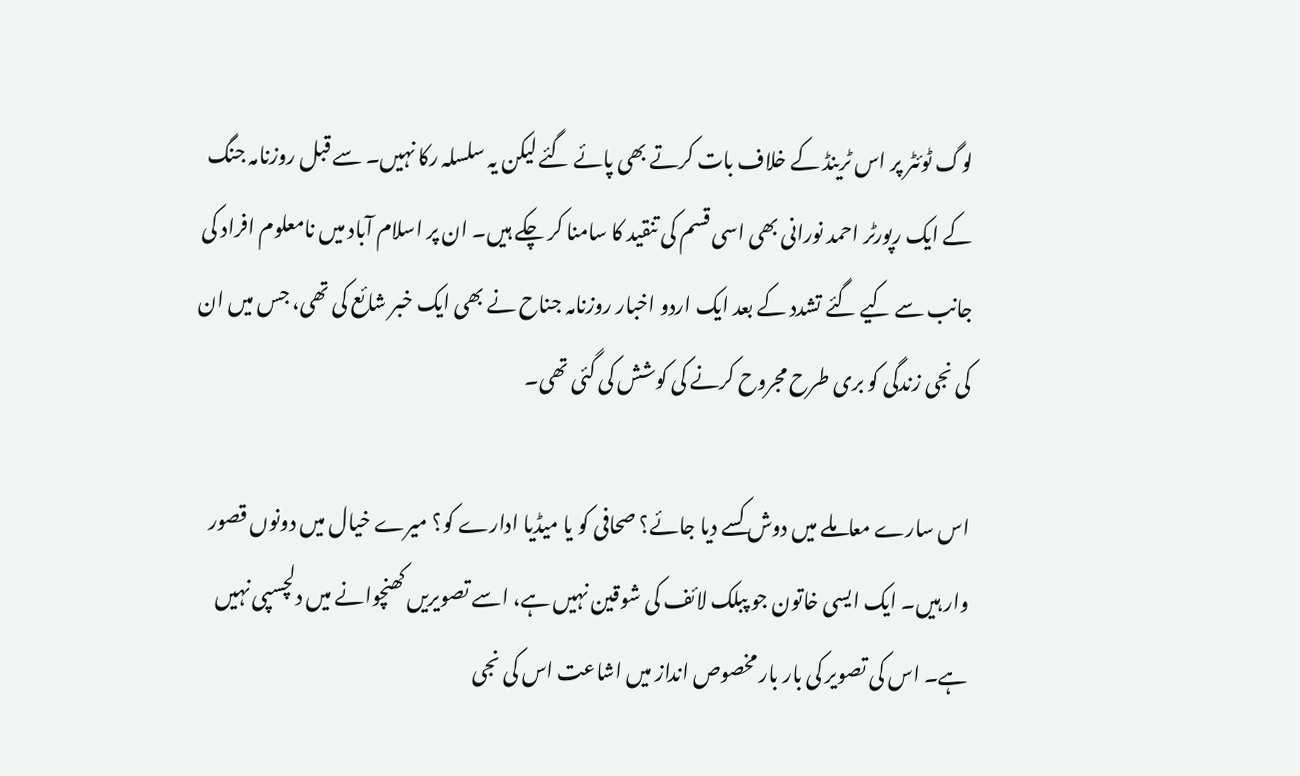لوگ ٹوئٹر پر اس ٹرینڈ کے خلاف بات کرتے بھی پائے گئے لیکن یہ سلسلہ رکا نہیں۔ سے قبل روزنامہ جنگ کے ایک رپورٹر احمد نورانی بھی اسی قسم کی تنقید کا سامنا کر چکے ہیں۔ ان پر اسلام آباد میں نامعلوم افراد کی جانب سے کیے گئے تشدد کے بعد ایک اردو اخبار روزنامہ جناح نے بھی ایک خبر شائع کی تھی، جس میں ان کی نجی زندگی کو بری طرح مجروح کرنے کی کوشش کی گئی تھی۔

اس سارے معاملے میں دوش کسے دیا جائے؟ صحافی کو یا میڈیا ادارے کو؟ میرے خیال میں دونوں قصور وار ہیں۔ ایک ایسی خاتون جو پبلک لائف کی شوقین نہیں ہے، اسے تصویریں کھنچوانے میں دلچسپی نہیں ہے۔ اس کی تصویر کی بار بار مخصوص انداز میں اشاعت اس کی نجی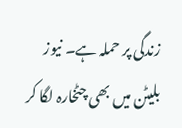زندگی پر حملہ ہے۔ نیوز بلیٹن میں بھی چٹخارہ لگا کر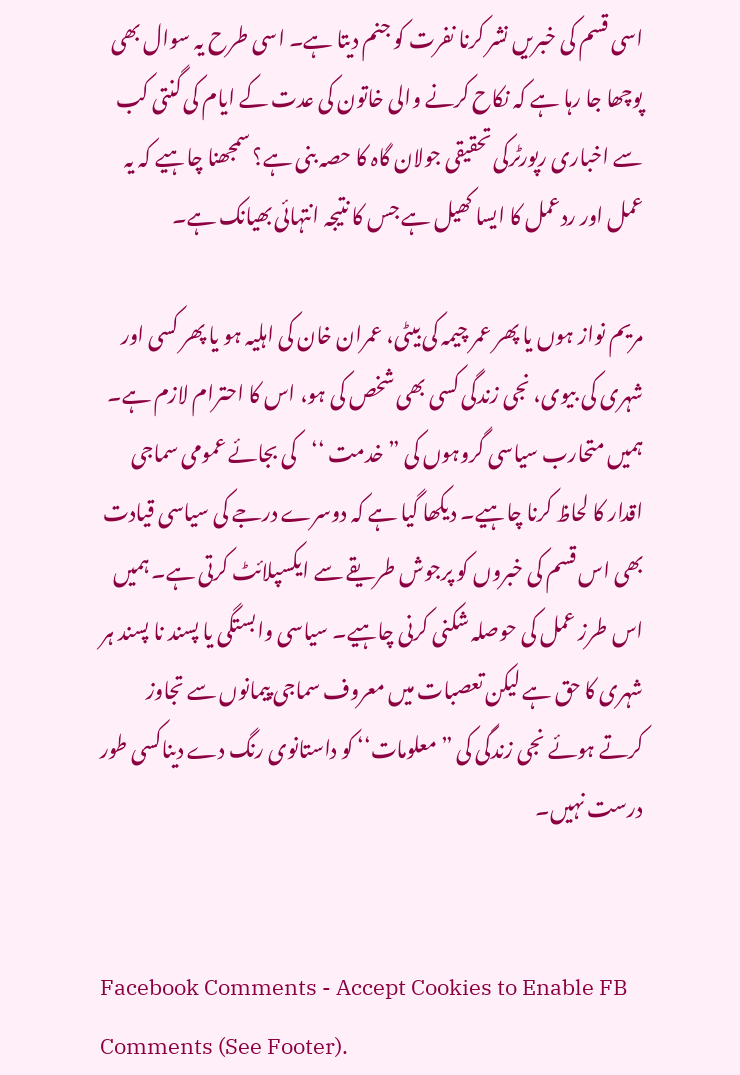اسی قسم کی خبریں نشر کرنا نفرت کو جنم دیتا ہے۔ اسی طرح یہ سوال بھی پوچھا جا رہا ہے کہ نکاح کرنے والی خاتون کی عدت کے ایام کی گنتی کب سے اخباری رپورٹرکی تحقیقی جولان گاہ کا حصہ بنی ہے؟ سمجھنا چاہیے کہ یہ عمل اور ردعمل کا ایسا کھیل ہے جس کا نتیجہ انتہائی بھیانک ہے۔

مریم نواز ہوں یا پھر عمر چیمہ کی بیٹی، عمران خان کی اہلیہ ہو یا پھر کسی اور شہری کی بیوی، نجی زندگی کسی بھی شخص کی ہو، اس کا احترام لازم ہے۔ ہمیں متحارب سیاسی گروہوں کی ”خدمت ‘‘کی بجائے عمومی سماجی اقدار کا لحاظ کرنا چاہیے۔ دیکھا گیا ہے کہ دوسرے درجے کی سیاسی قیادت بھی اس قسم کی خبروں کو پرجوش طریقے سے ایکسپلائٹ کرتی ہے۔ ہمیں اس طرز عمل کی حوصلہ شکنی کرنی چاہیے۔ سیاسی وابستگی یا پسند نا پسند ہر شہری کا حق ہے لیکن تعصبات میں معروف سماجی پیمانوں سے تجاوز کرتے ہوئے نجی زندگی کی ”معلومات‘‘ کو داستانوی رنگ دے دیناکسی طور درست نہیں۔


Facebook Comments - Accept Cookies to Enable FB Comments (See Footer).